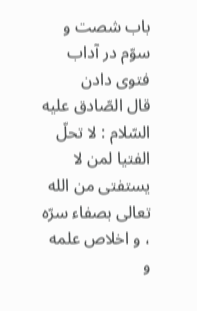باب شصت و سوّم در آداب فتوى دادن
قال الصّادق عليه السّلام : لا تحلّ الفتيا لمن لا يستفتى من الله تعالى بصفاء سرّه ، و اخلاص علمه و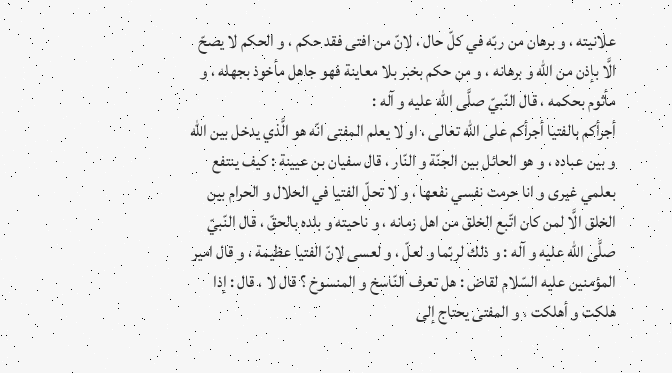علانيته ، و برهان من ربّه في كلّ حال ، لانّ من افتى فقد حكم ، و الحكم لا يصحّ الَّا بإذن من الله و برهانه ، و من حكم بخبر بلا معاينة فهو جاهل مأخوذ بجهله ، و مأثوم بحكمه ، قال النّبيّ صلَّى الله عليه و آله :
أجرأكم بالفتيا أجرأكم على الله تعالى ، او لا يعلم المفتى انّه هو الَّذي يدخل بين الله و بين عباده ، و هو الحائل بين الجنّة و النّار ، قال سفيان بن عيينة : كيف ينتفع بعلمي غيرى و انا حرمت نفسي نفعها ، و لا تحلّ الفتيا في الحلال و الحرام بين الخلق الَّا لمن كان اتّبع الخلق من اهل زمانه ، و ناحيته و بلده بالحقّ ، قال النّبيّ صلَّى الله عليه و آله : و ذلك لربّما و لعلّ ، و لعسى لانّ الفتيا عظيمة ، و قال امير المؤمنين عليه السّلام لقاض : هل تعرف النّاسخ و المنسوخ ؟ قال لا ، قال : إذا هلكت و أهلكت ، و المفتى يحتاج إلى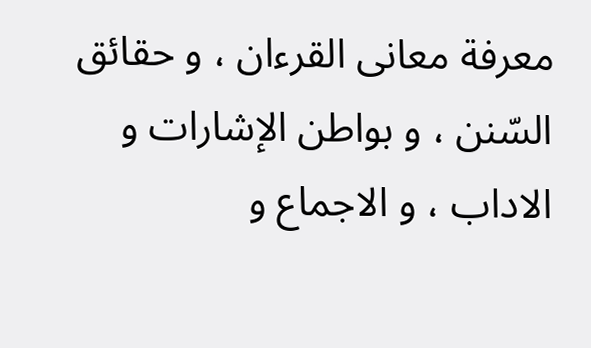معرفة معانى القرءان ، و حقائق السّنن ، و بواطن الإشارات و الاداب ، و الاجماع و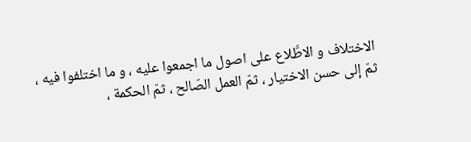الاختلاف و الاطَّلاع على اصول ما اجمعوا عليه ، و ما اختلفوا فيه ، ثمّ إلى حسن الاختيار ، ثمّ العمل الصّالح ، ثمّ الحكمة ،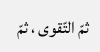ثمّ التّقوى ، ثمّ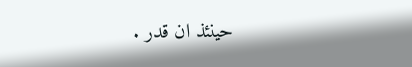حينئذ ان قدر .